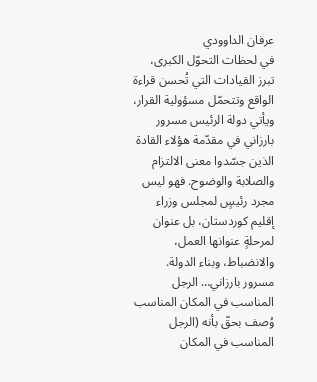عرفان الداوودي
في لحظات التحوّل الكبرى، تبرز القيادات التي تُحسن قراءة الواقع وتتحمّل مسؤولية القرار، ويأتي دولة الرئيس مسرور بارزاني في مقدّمة هؤلاء القادة الذين جسّدوا معنى الالتزام والصلابة والوضوح. فهو ليس مجرد رئيسٍ لمجلس وزراء إقليم كوردستان، بل عنوان لمرحلةٍ عنوانها العمل، والانضباط، وبناء الدولة.
مسرور بارزاني… الرجل المناسب في المكان المناسب
وُصف بحقّ بأنه (الرجل المناسب في المكان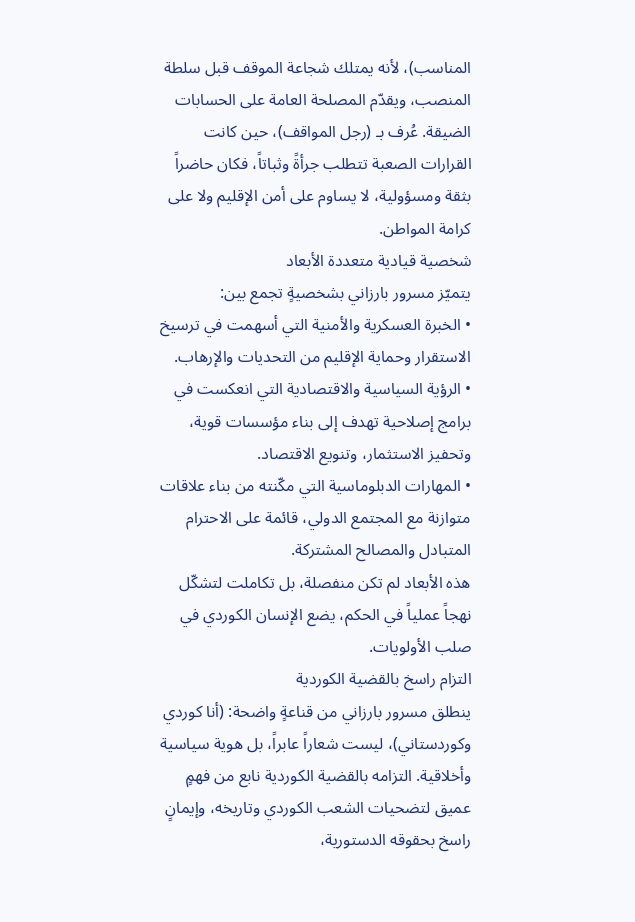المناسب)، لأنه يمتلك شجاعة الموقف قبل سلطة المنصب، ويقدّم المصلحة العامة على الحسابات الضيقة. عُرف بـ (رجل المواقف)، حين كانت القرارات الصعبة تتطلب جرأةً وثباتاً، فكان حاضراً بثقة ومسؤولية، لا يساوم على أمن الإقليم ولا على كرامة المواطن.
شخصية قيادية متعددة الأبعاد
يتميّز مسرور بارزاني بشخصيةٍ تجمع بين:
• الخبرة العسكرية والأمنية التي أسهمت في ترسيخ الاستقرار وحماية الإقليم من التحديات والإرهاب.
• الرؤية السياسية والاقتصادية التي انعكست في برامج إصلاحية تهدف إلى بناء مؤسسات قوية، وتحفيز الاستثمار، وتنويع الاقتصاد.
• المهارات الدبلوماسية التي مكّنته من بناء علاقات متوازنة مع المجتمع الدولي، قائمة على الاحترام المتبادل والمصالح المشتركة.
هذه الأبعاد لم تكن منفصلة، بل تكاملت لتشكّل نهجاً عملياً في الحكم، يضع الإنسان الكوردي في صلب الأولويات.
التزام راسخ بالقضية الكوردية
ينطلق مسرور بارزاني من قناعةٍ واضحة: (أنا كوردي وكوردستاني)، ليست شعاراً عابراً، بل هوية سياسية وأخلاقية. التزامه بالقضية الكوردية نابع من فهمٍ عميق لتضحيات الشعب الكوردي وتاريخه، وإيمانٍ راسخ بحقوقه الدستورية،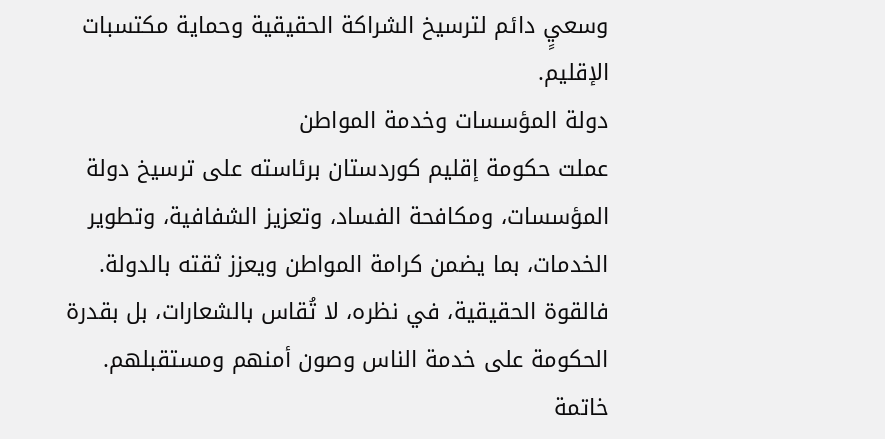وسعيٍ دائم لترسيخ الشراكة الحقيقية وحماية مكتسبات الإقليم.
دولة المؤسسات وخدمة المواطن
عملت حكومة إقليم كوردستان برئاسته على ترسيخ دولة المؤسسات، ومكافحة الفساد، وتعزيز الشفافية، وتطوير الخدمات، بما يضمن كرامة المواطن ويعزز ثقته بالدولة. فالقوة الحقيقية، في نظره، لا تُقاس بالشعارات، بل بقدرة الحكومة على خدمة الناس وصون أمنهم ومستقبلهم.
خاتمة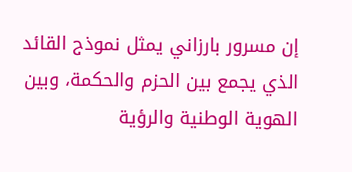إن مسرور بارزاني يمثل نموذج القائد الذي يجمع بين الحزم والحكمة، وبين الهوية الوطنية والرؤية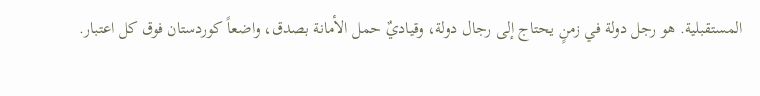المستقبلية. هو رجل دولة في زمنٍ يحتاج إلى رجال دولة، وقياديٌ حمل الأمانة بصدق، واضعاً كوردستان فوق كل اعتبار.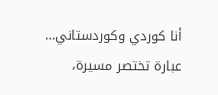أنا كوردي وكوردستاني… عبارة تختصر مسيرة،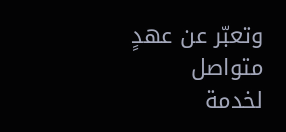وتعبّر عن عهدٍ متواصل لخدمة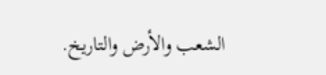الشعب والأرض والتاريخ.